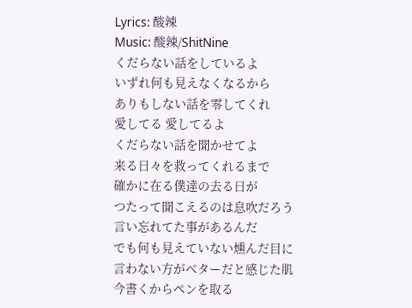Lyrics: 酸辣
Music: 酸辣/ShitNine
くだらない話をしているよ
いずれ何も見えなくなるから
ありもしない話を零してくれ
愛してる 愛してるよ
くだらない話を聞かせてよ
来る日々を救ってくれるまで
確かに在る僕達の去る日が
つたって聞こえるのは息吹だろう
言い忘れてた事があるんだ
でも何も見えていない燻んだ目に
言わない方がベターだと感じた肌
今書くからペンを取る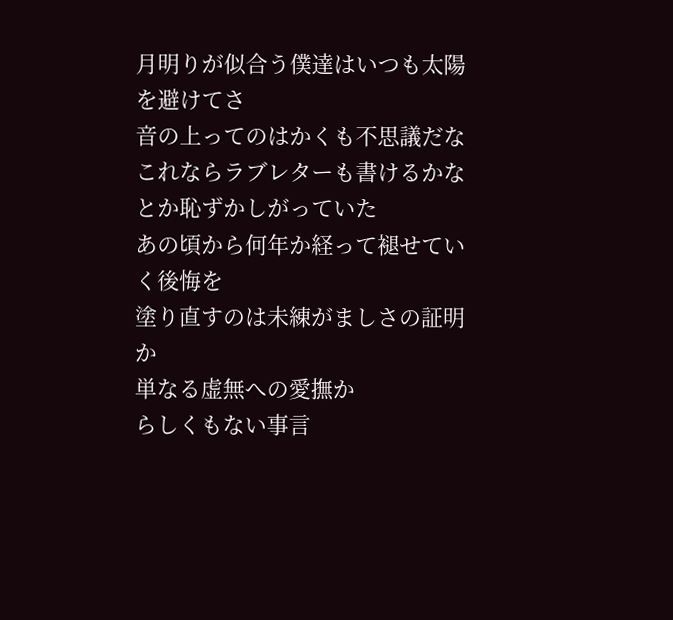月明りが似合う僕達はいつも太陽を避けてさ
音の上ってのはかくも不思議だな
これならラブレターも書けるかな
とか恥ずかしがっていた
あの頃から何年か経って褪せていく後悔を
塗り直すのは未練がましさの証明か
単なる虚無への愛撫か
らしくもない事言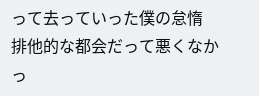って去っていった僕の怠惰
排他的な都会だって悪くなかっ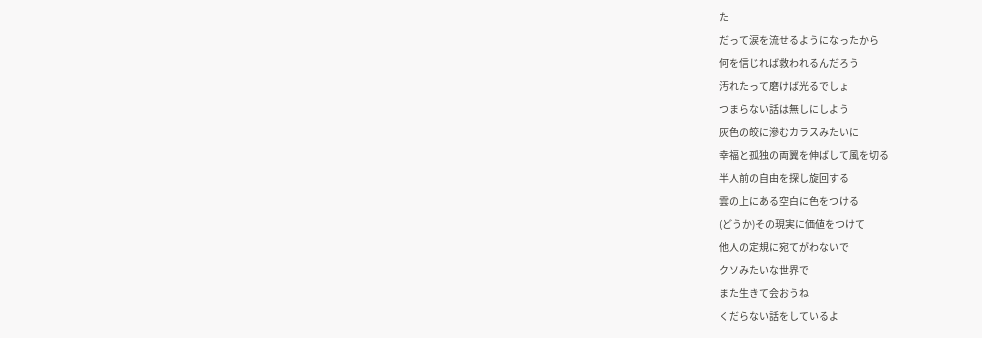た
だって涙を流せるようになったから
何を信じれば救われるんだろう
汚れたって磨けば光るでしょ
つまらない話は無しにしよう
灰色の皎に滲むカラスみたいに
幸福と孤独の両翼を伸ばして風を切る
半人前の自由を探し旋回する
雲の上にある空白に色をつける
(どうか)その現実に価値をつけて
他人の定規に宛てがわないで
クソみたいな世界で
また生きて会おうね
くだらない話をしているよ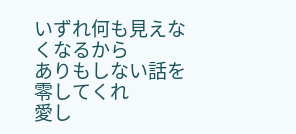いずれ何も見えなくなるから
ありもしない話を零してくれ
愛し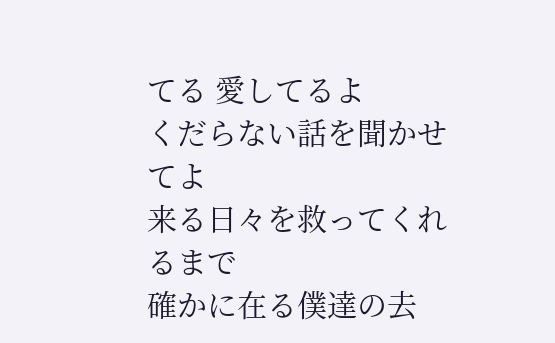てる 愛してるよ
くだらない話を聞かせてよ
来る日々を救ってくれるまで
確かに在る僕達の去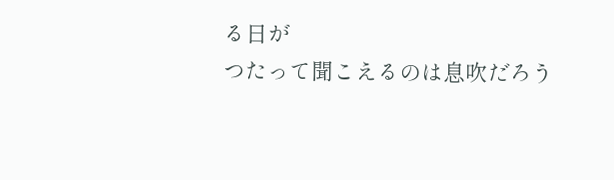る日が
つたって聞こえるのは息吹だろう